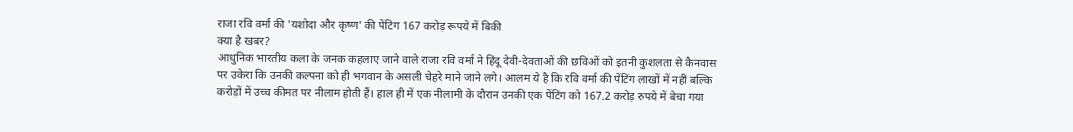राजा रवि वर्मा की 'यशोदा और कृष्ण' की पेंटिंग 167 करोड़ रूपये में बिकी
क्या है खबर?
आधुनिक भारतीय कला के जनक कहलाए जाने वाले राजा रवि वर्मा ने हिंदू देवी-देवताओं की छविओं को इतनी कुशलता से कैनवास पर उकेरा कि उनकी कल्पना को ही भगवान के असली चेहरे माने जाने लगे। आलम ये है कि रवि वर्मा की पेंटिंग लाखों में नहीं बल्कि करोड़ों में उच्च कीमत पर नीलाम होती हैं। हाल ही में एक नीलामी के दौरान उनकी एक पेंटिंग को 167.2 करोड़ रुपये में बेचा गया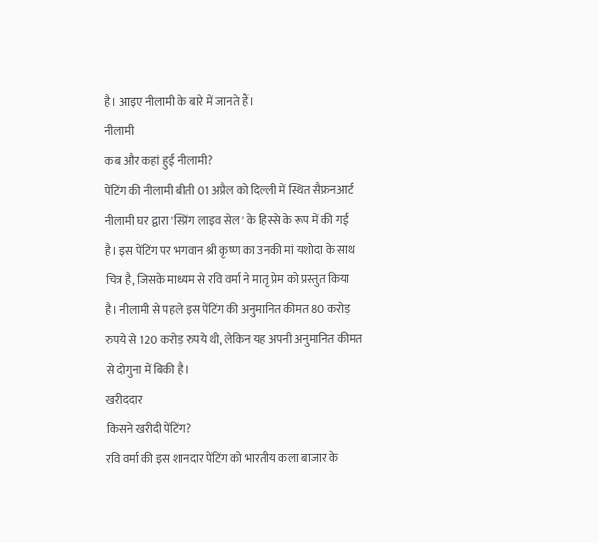है। आइए नीलामी के बारे में जानते हैं।
नीलामी
कब और कहां हुई नीलामी?
पेंटिंग की नीलामी बीती 01 अप्रैल को दिल्ली में स्थित सैफ्रनआर्ट नीलामी घर द्वारा 'स्प्रिंग लाइव सेल' के हिस्से के रूप में की गई है। इस पेंटिंग पर भगवान श्री कृष्ण का उनकी मां यशोदा के साथ चित्र है, जिसके माध्यम से रवि वर्मा ने मातृ प्रेम को प्रस्तुत किया है। नीलामी से पहले इस पेंटिंग की अनुमानित कीमत 80 करोड़ रुपये से 120 करोड़ रुपये थी, लेकिन यह अपनी अनुमानित कीमत से दोगुना में बिकी है।
खरीददार
किसने खरीदी पेंटिंग?
रवि वर्मा की इस शानदार पेंटिंग को भारतीय कला बाजार के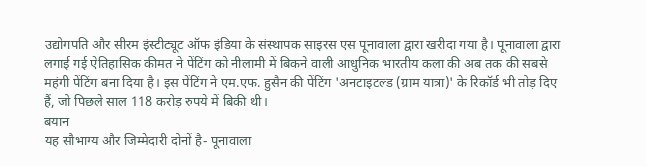उद्योगपति और सीरम इंस्टीट्यूट ऑफ इंडिया के संस्थापक साइरस एस पूनावाला द्वारा खरीदा गया है। पूनावाला द्वारा लगाई गई ऐतिहासिक कीमत ने पेंटिंग को नीलामी में बिकने वाली आधुनिक भारतीय कला की अब तक की सबसे महंगी पेंटिंग बना दिया है। इस पेंटिंग ने एम.एफ. हुसैन की पेंटिंग 'अनटाइटल्ड (ग्राम यात्रा)' के रिकॉर्ड भी तोड़ दिए हैं, जो पिछले साल 118 करोड़ रुपये में बिकी थी।
बयान
यह सौभाग्य और जिम्मेदारी दोनों है- पूनावाला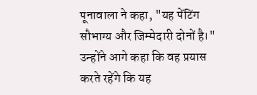पूनावाला ने कहा, "यह पेंटिंग सौभाग्य और जिम्मेदारी दोनों है।" उन्होंने आगे कहा कि वह प्रयास करते रहेंगे कि यह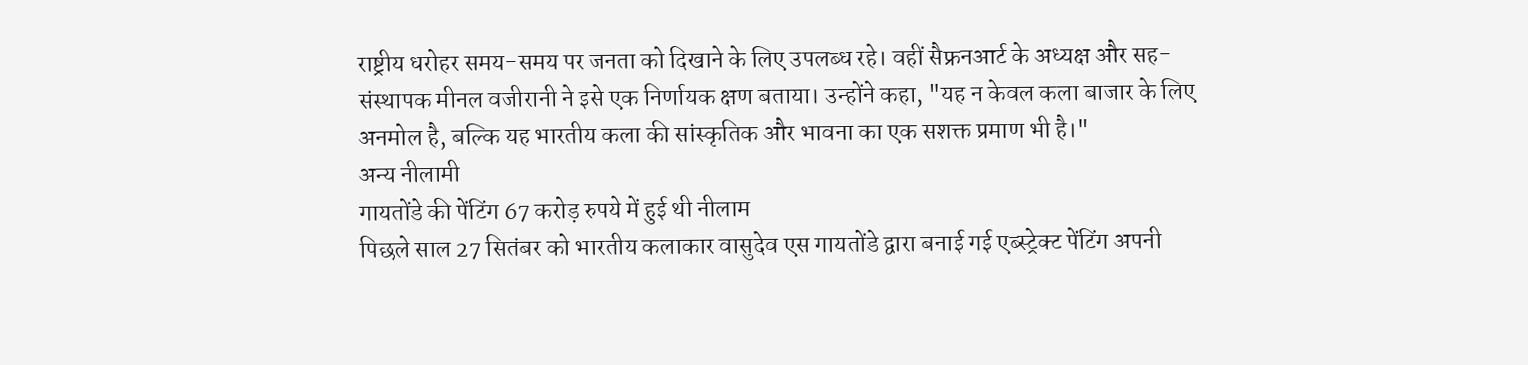राष्ट्रीय धरोहर समय-समय पर जनता को दिखाने के लिए उपलब्ध रहे। वहीं सैफ्रनआर्ट के अध्यक्ष और सह-संस्थापक मीनल वजीरानी ने इसे एक निर्णायक क्षण बताया। उन्होंने कहा, "यह न केवल कला बाजार के लिए अनमोल है, बल्कि यह भारतीय कला की सांस्कृतिक और भावना का एक सशक्त प्रमाण भी है।"
अन्य नीलामी
गायतोंडे की पेंटिंग 67 करोड़ रुपये में हुई थी नीलाम
पिछले साल 27 सितंबर को भारतीय कलाकार वासुदेव एस गायतोंडे द्वारा बनाई गई एब्स्ट्रेक्ट पेंटिंग अपनी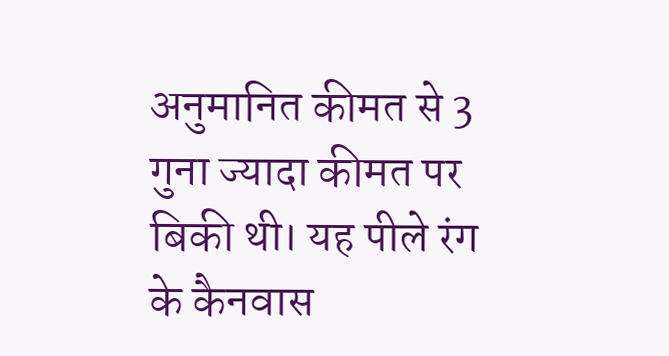अनुमानित कीमत से 3 गुना ज्यादा कीमत पर बिकी थी। यह पीले रंग के कैनवास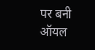पर बनी ऑयल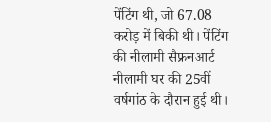पेंटिंग थी, जो 67.08 करोड़ में बिकी थी। पेंटिंग की नीलामी सैफ्रनआर्ट नीलामी घर की 25वीं वर्षगांठ के दौरान हुई थी।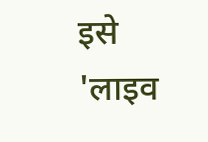इसे 'लाइव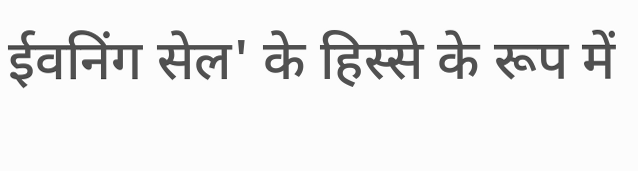ईवनिंग सेल' के हिस्से के रूप में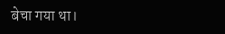बेचा गया था।